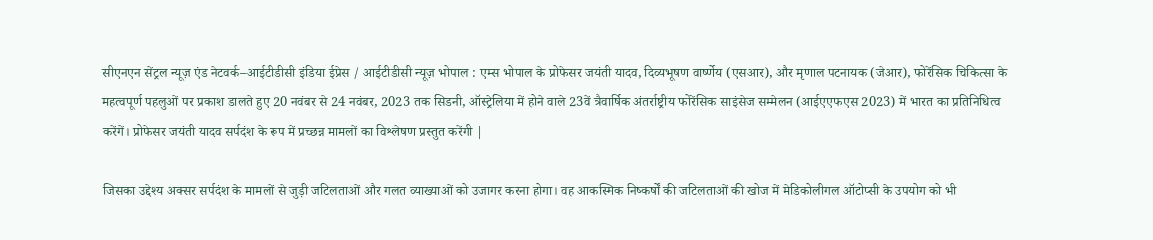सीएनएन सेंट्रल न्यूज़ एंड नेटवर्क–आईटीडीसी इंडिया ईप्रेस / आईटीडीसी न्यूज़ भोपाल : एम्स भोपाल के प्रोफेसर जयंती यादव, दिव्यभूषण वार्ष्णेय (एसआर), और मृणाल पटनायक (जेआर), फोरेंसिक चिकित्सा के महत्वपूर्ण पहलुओं पर प्रकाश डालते हुए 20 नवंबर से 24 नवंबर, 2023 तक सिडनी, ऑस्ट्रेलिया में होने वाले 23वें त्रैवार्षिक अंतर्राष्ट्रीय फोरेंसिक साइंसेज सम्मेलन (आईएएफएस 2023) में भारत का प्रतिनिधित्व करेंगें। प्रोफेसर जयंती यादव सर्पदंश के रूप में प्रच्छन्न मामलों का विश्लेषण प्रस्तुत करेंगी |

जिसका उद्देश्य अक्सर सर्पदंश के मामलों से जुड़ी जटिलताओं और गलत व्याख्याओं को उजागर करना होगा। वह आकस्मिक निष्कर्षों की जटिलताओं की खोज में मेडिकोलीगल ऑटोप्सी के उपयोग को भी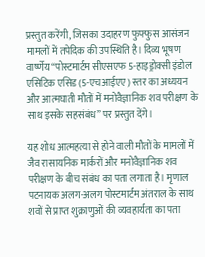प्रस्तुत करेंगी, जिसका उदाहरण फुफ्फुस आसंजन मामलों में तपेदिक की उपस्थिति है। दिव्य भूषण वार्ष्णेय “पोस्टमार्टम सीएसएफ 5-हाइड्रोक्सी इंडोल एसिटिक एसिड (5-एचआईएए) स्तर का अध्ययन और आत्मघाती मौतों में मनोवैज्ञानिक शव परीक्षण के साथ इसके सहसंबंध” पर प्रस्तुत देंगे।

यह शोध आत्महत्या से होने वाली मौतों के मामलों में जैव रासायनिक मार्करों और मनोवैज्ञानिक शव परीक्षण के बीच संबंध का पता लगाता है। मृणाल पटनायक अलग-अलग पोस्टमार्टम अंतराल के साथ शवों से प्राप्त शुक्राणुओं की व्यवहार्यता का पता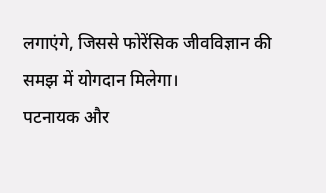लगाएंगे, जिससे फोरेंसिक जीवविज्ञान की समझ में योगदान मिलेगा।
पटनायक और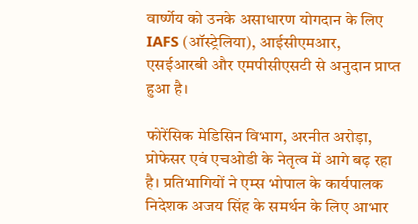वार्ष्णेय को उनके असाधारण योगदान के लिए IAFS (ऑस्ट्रेलिया), आईसीएमआर, एसईआरबी और एमपीसीएसटी से अनुदान प्राप्त हुआ है।

फोरेंसिक मेडिसिन विभाग, अरनीत अरोड़ा, प्रोफेसर एवं एचओडी के नेतृत्व में आगे बढ़ रहा है। प्रतिभागियों ने एम्स भोपाल के कार्यपालक निदेशक अजय सिंह के समर्थन के लिए आभार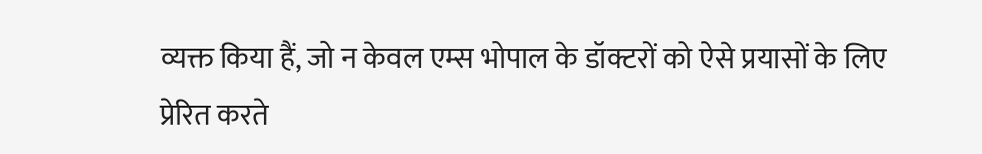व्यक्त किया हैं, जो न केवल एम्स भोपाल के डॉक्टरों को ऐसे प्रयासों के लिए प्रेरित करते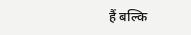हैं बल्कि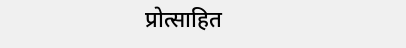प्रोत्साहित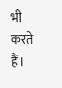भी करते हैं।